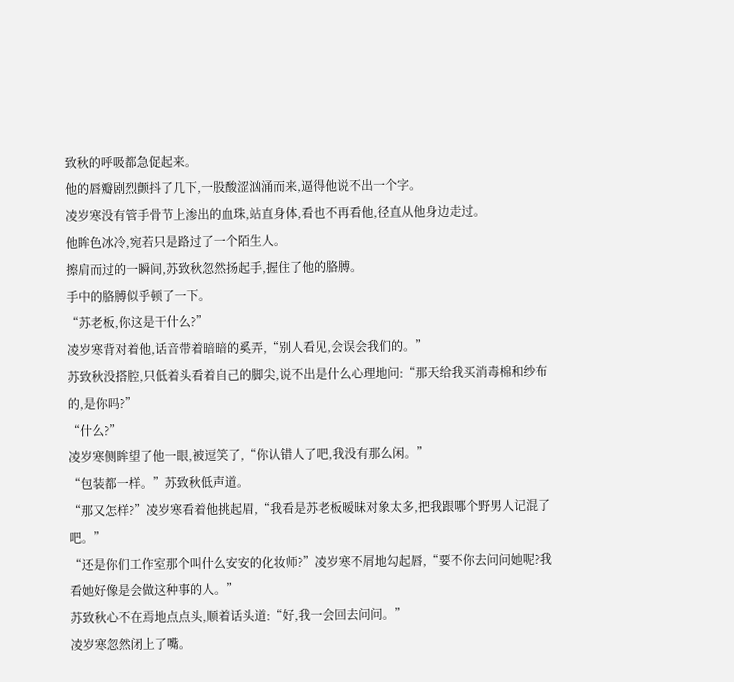致秋的呼吸都急促起来。
他的唇瓣剧烈颤抖了几下,一股酸涩汹涌而来,逼得他说不出一个字。
凌岁寒没有管手骨节上渗出的血珠,站直身体,看也不再看他,径直从他身边走过。
他眸色冰冷,宛若只是路过了一个陌生人。
擦肩而过的一瞬间,苏致秋忽然扬起手,握住了他的胳膊。
手中的胳膊似乎顿了一下。
“苏老板,你这是干什么?”
凌岁寒背对着他,话音带着暗暗的奚弄,“别人看见,会误会我们的。”
苏致秋没搭腔,只低着头看着自己的脚尖,说不出是什么心理地问:“那天给我买消毒棉和纱布的,是你吗?”
“什么?”
凌岁寒侧眸望了他一眼,被逗笑了,“你认错人了吧,我没有那么闲。”
“包装都一样。”苏致秋低声道。
“那又怎样?”凌岁寒看着他挑起眉,“我看是苏老板暧昧对象太多,把我跟哪个野男人记混了吧。”
“还是你们工作室那个叫什么安安的化妆师?”凌岁寒不屑地勾起唇,“要不你去问问她呢?我看她好像是会做这种事的人。”
苏致秋心不在焉地点点头,顺着话头道:“好,我一会回去问问。”
凌岁寒忽然闭上了嘴。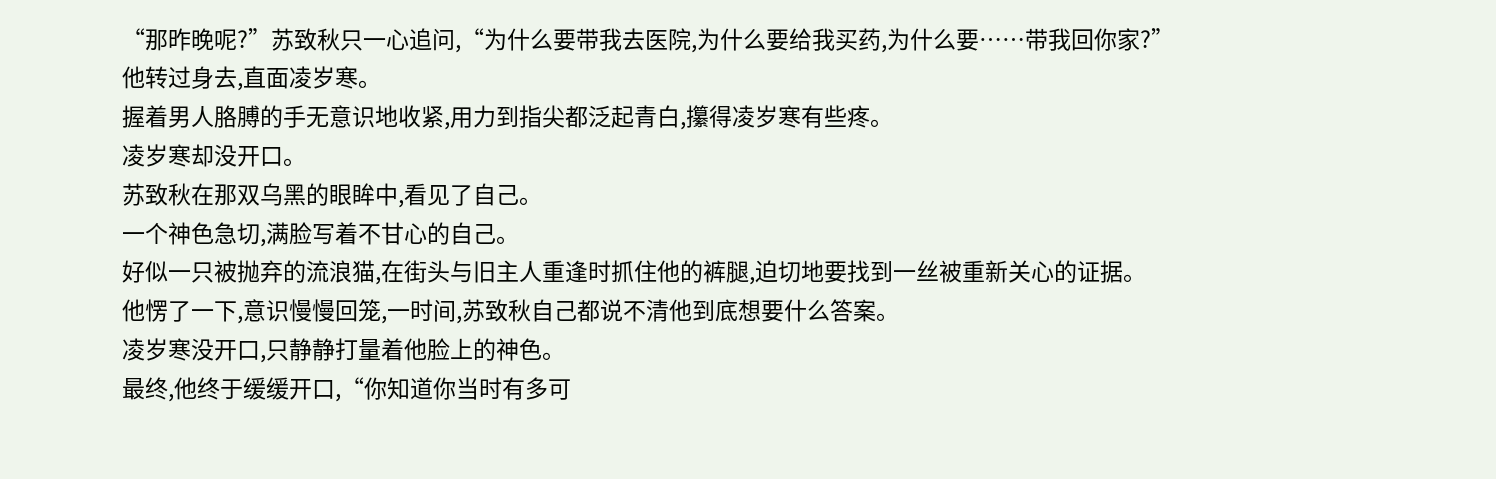“那昨晚呢?”苏致秋只一心追问,“为什么要带我去医院,为什么要给我买药,为什么要……带我回你家?”
他转过身去,直面凌岁寒。
握着男人胳膊的手无意识地收紧,用力到指尖都泛起青白,攥得凌岁寒有些疼。
凌岁寒却没开口。
苏致秋在那双乌黑的眼眸中,看见了自己。
一个神色急切,满脸写着不甘心的自己。
好似一只被抛弃的流浪猫,在街头与旧主人重逢时抓住他的裤腿,迫切地要找到一丝被重新关心的证据。
他愣了一下,意识慢慢回笼,一时间,苏致秋自己都说不清他到底想要什么答案。
凌岁寒没开口,只静静打量着他脸上的神色。
最终,他终于缓缓开口,“你知道你当时有多可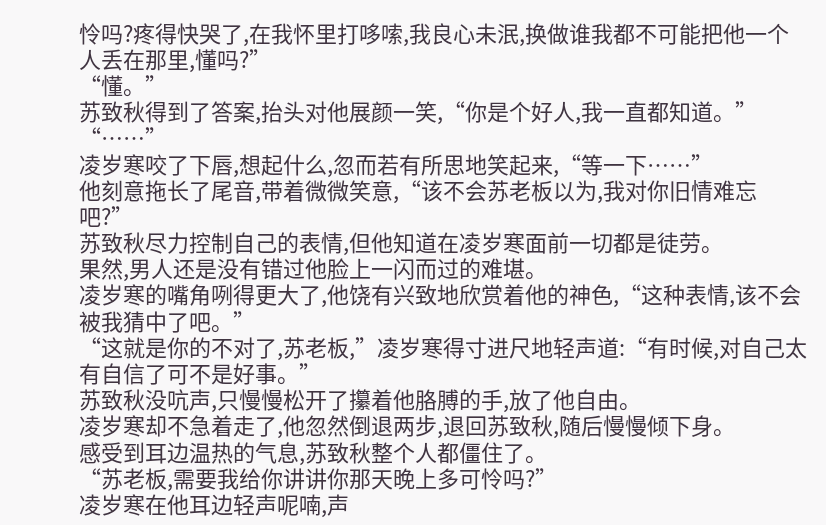怜吗?疼得快哭了,在我怀里打哆嗦,我良心未泯,换做谁我都不可能把他一个人丢在那里,懂吗?”
“懂。”
苏致秋得到了答案,抬头对他展颜一笑,“你是个好人,我一直都知道。”
“……”
凌岁寒咬了下唇,想起什么,忽而若有所思地笑起来,“等一下……”
他刻意拖长了尾音,带着微微笑意,“该不会苏老板以为,我对你旧情难忘吧?”
苏致秋尽力控制自己的表情,但他知道在凌岁寒面前一切都是徒劳。
果然,男人还是没有错过他脸上一闪而过的难堪。
凌岁寒的嘴角咧得更大了,他饶有兴致地欣赏着他的神色,“这种表情,该不会被我猜中了吧。”
“这就是你的不对了,苏老板,”凌岁寒得寸进尺地轻声道:“有时候,对自己太有自信了可不是好事。”
苏致秋没吭声,只慢慢松开了攥着他胳膊的手,放了他自由。
凌岁寒却不急着走了,他忽然倒退两步,退回苏致秋,随后慢慢倾下身。
感受到耳边温热的气息,苏致秋整个人都僵住了。
“苏老板,需要我给你讲讲你那天晚上多可怜吗?”
凌岁寒在他耳边轻声呢喃,声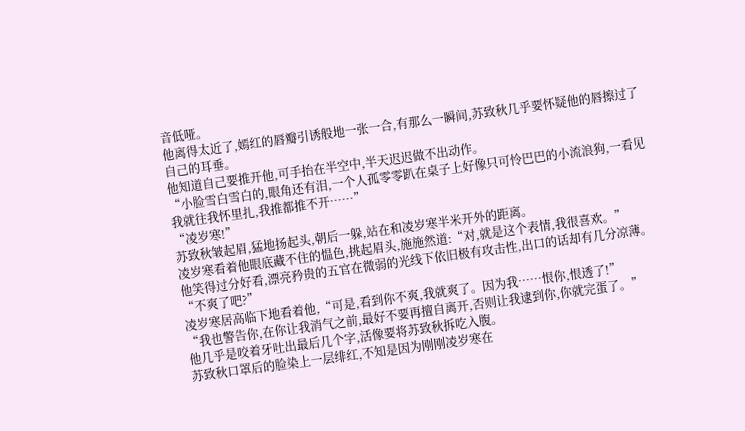音低哑。
他离得太近了,嫣红的唇瓣引诱般地一张一合,有那么一瞬间,苏致秋几乎要怀疑他的唇擦过了自己的耳垂。
他知道自己要推开他,可手抬在半空中,半天迟迟做不出动作。
“小脸雪白雪白的,眼角还有泪,一个人孤零零趴在桌子上好像只可怜巴巴的小流浪狗,一看见我就往我怀里扎,我推都推不开……”
“凌岁寒!”
苏致秋皱起眉,猛地扬起头,朝后一躲,站在和凌岁寒半米开外的距离。
凌岁寒看着他眼底藏不住的愠色,挑起眉头,施施然道:“对,就是这个表情,我很喜欢。”
他笑得过分好看,漂亮矜贵的五官在微弱的光线下依旧极有攻击性,出口的话却有几分凉薄。
“不爽了吧?”
凌岁寒居高临下地看着他,“可是,看到你不爽,我就爽了。因为我……恨你,恨透了!”
“我也警告你,在你让我消气之前,最好不要再擅自离开,否则让我逮到你,你就完蛋了。”
他几乎是咬着牙吐出最后几个字,活像要将苏致秋拆吃入腹。
苏致秋口罩后的脸染上一层绯红,不知是因为刚刚凌岁寒在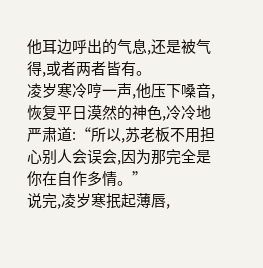他耳边呼出的气息,还是被气得,或者两者皆有。
凌岁寒冷哼一声,他压下嗓音,恢复平日漠然的神色,冷冷地严肃道:“所以,苏老板不用担心别人会误会,因为那完全是你在自作多情。”
说完,凌岁寒抿起薄唇,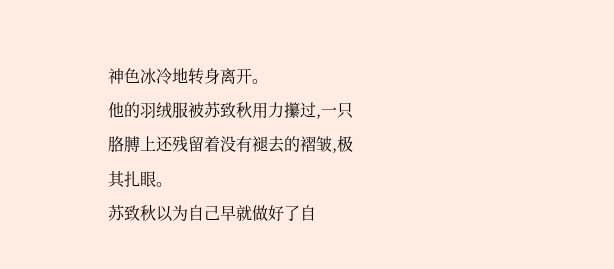神色冰冷地转身离开。
他的羽绒服被苏致秋用力攥过,一只胳膊上还残留着没有褪去的褶皱,极其扎眼。
苏致秋以为自己早就做好了自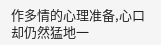作多情的心理准备,心口却仍然猛地一